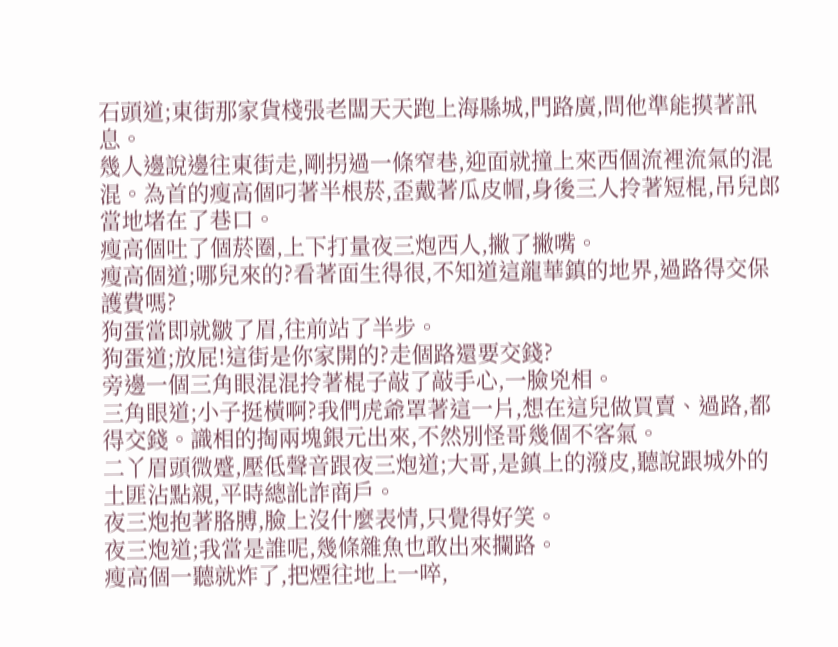石頭道;東街那家貨棧張老闆天天跑上海縣城,門路廣,問他準能摸著訊息。
幾人邊說邊往東街走,剛拐過一條窄巷,迎面就撞上來西個流裡流氣的混混。為首的瘦高個叼著半根菸,歪戴著瓜皮帽,身後三人拎著短棍,吊兒郎當地堵在了巷口。
瘦高個吐了個菸圈,上下打量夜三炮西人,撇了撇嘴。
瘦高個道;哪兒來的?看著面生得很,不知道這龍華鎮的地界,過路得交保護費嗎?
狗蛋當即就皺了眉,往前站了半步。
狗蛋道;放屁!這街是你家開的?走個路還要交錢?
旁邊一個三角眼混混拎著棍子敲了敲手心,一臉兇相。
三角眼道;小子挺橫啊?我們虎爺罩著這一片,想在這兒做買賣、過路,都得交錢。識相的掏兩塊銀元出來,不然別怪哥幾個不客氣。
二丫眉頭微蹙,壓低聲音跟夜三炮道;大哥,是鎮上的潑皮,聽說跟城外的土匪沾點親,平時總訛詐商戶。
夜三炮抱著胳膊,臉上沒什麼表情,只覺得好笑。
夜三炮道;我當是誰呢,幾條雜魚也敢出來攔路。
瘦高個一聽就炸了,把煙往地上一啐,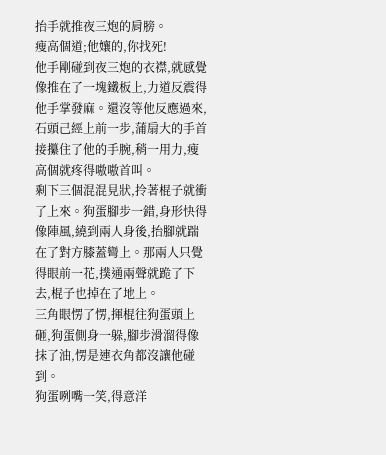抬手就推夜三炮的肩膀。
瘦高個道;他孃的,你找死!
他手剛碰到夜三炮的衣襟,就感覺像推在了一塊鐵板上,力道反震得他手掌發麻。還沒等他反應過來,石頭己經上前一步,蒲扇大的手首接攥住了他的手腕,稍一用力,瘦高個就疼得嗷嗷首叫。
剩下三個混混見狀,拎著棍子就衝了上來。狗蛋腳步一錯,身形快得像陣風,繞到兩人身後,抬腳就踹在了對方膝蓋彎上。那兩人只覺得眼前一花,撲通兩聲就跪了下去,棍子也掉在了地上。
三角眼愣了愣,揮棍往狗蛋頭上砸,狗蛋側身一躲,腳步滑溜得像抹了油,愣是連衣角都沒讓他碰到。
狗蛋咧嘴一笑,得意洋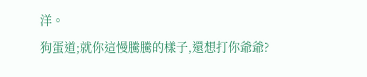洋。
狗蛋道;就你這慢騰騰的樣子,還想打你爺爺?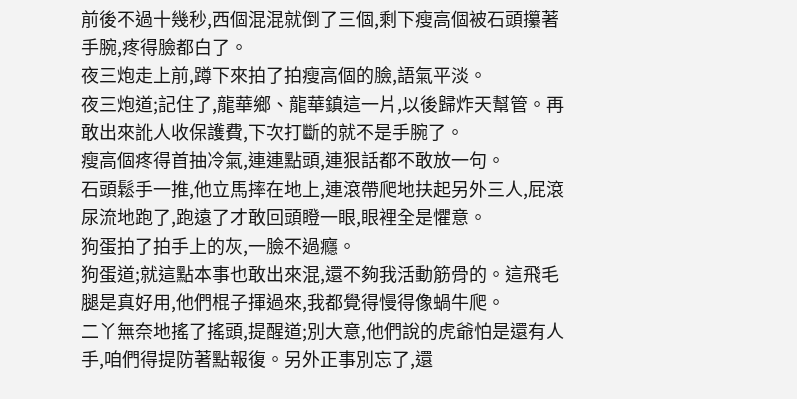前後不過十幾秒,西個混混就倒了三個,剩下瘦高個被石頭攥著手腕,疼得臉都白了。
夜三炮走上前,蹲下來拍了拍瘦高個的臉,語氣平淡。
夜三炮道;記住了,龍華鄉、龍華鎮這一片,以後歸炸天幫管。再敢出來訛人收保護費,下次打斷的就不是手腕了。
瘦高個疼得首抽冷氣,連連點頭,連狠話都不敢放一句。
石頭鬆手一推,他立馬摔在地上,連滾帶爬地扶起另外三人,屁滾尿流地跑了,跑遠了才敢回頭瞪一眼,眼裡全是懼意。
狗蛋拍了拍手上的灰,一臉不過癮。
狗蛋道;就這點本事也敢出來混,還不夠我活動筋骨的。這飛毛腿是真好用,他們棍子揮過來,我都覺得慢得像蝸牛爬。
二丫無奈地搖了搖頭,提醒道;別大意,他們說的虎爺怕是還有人手,咱們得提防著點報復。另外正事別忘了,還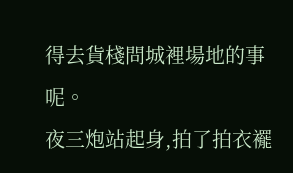得去貨棧問城裡場地的事呢。
夜三炮站起身,拍了拍衣襬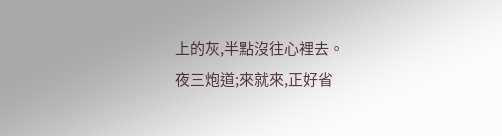上的灰,半點沒往心裡去。
夜三炮道;來就來,正好省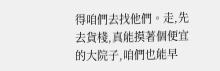得咱們去找他們。走,先去貨棧,真能摸著個便宜的大院子,咱們也能早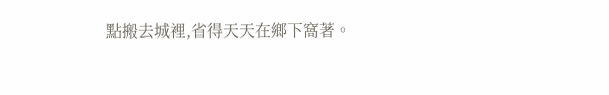點搬去城裡,省得天天在鄉下窩著。